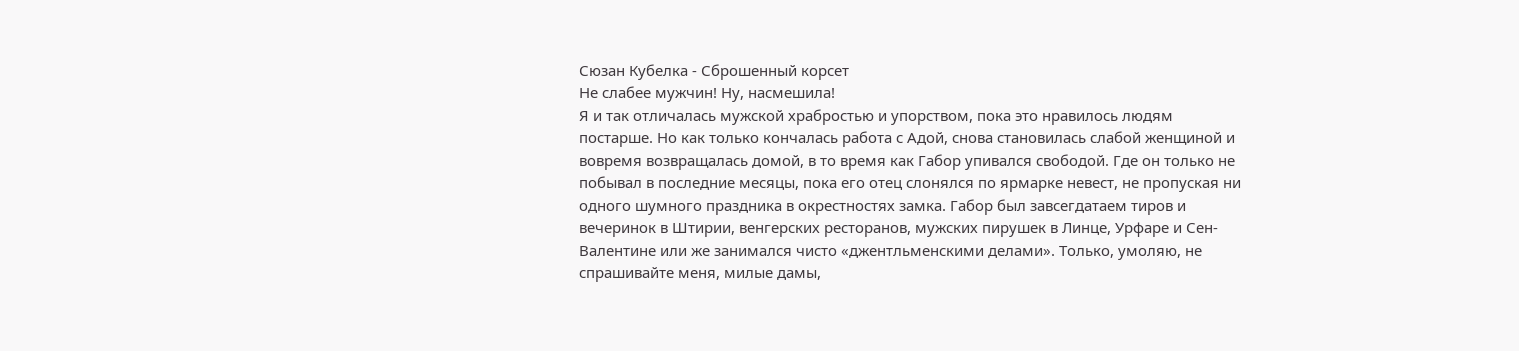Сюзан Кубелка - Сброшенный корсет
Не слабее мужчин! Ну, насмешила!
Я и так отличалась мужской храбростью и упорством, пока это нравилось людям постарше. Но как только кончалась работа с Адой, снова становилась слабой женщиной и вовремя возвращалась домой, в то время как Габор упивался свободой. Где он только не побывал в последние месяцы, пока его отец слонялся по ярмарке невест, не пропуская ни одного шумного праздника в окрестностях замка. Габор был завсегдатаем тиров и вечеринок в Штирии, венгерских ресторанов, мужских пирушек в Линце, Урфаре и Сен-Валентине или же занимался чисто «джентльменскими делами». Только, умоляю, не спрашивайте меня, милые дамы,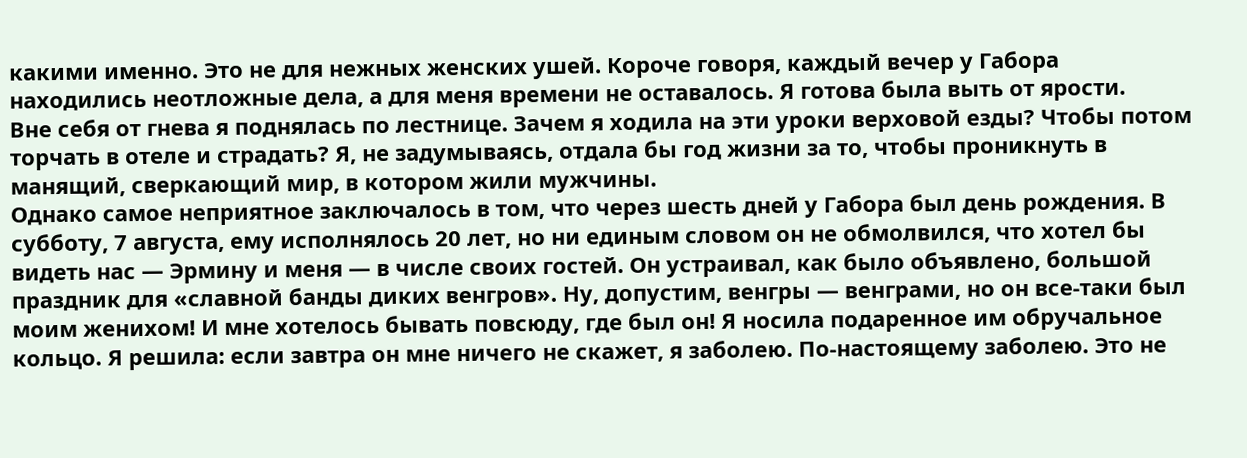какими именно. Это не для нежных женских ушей. Короче говоря, каждый вечер у Габора находились неотложные дела, а для меня времени не оставалось. Я готова была выть от ярости.
Вне себя от гнева я поднялась по лестнице. Зачем я ходила на эти уроки верховой езды? Чтобы потом торчать в отеле и страдать? Я, не задумываясь, отдала бы год жизни за то, чтобы проникнуть в манящий, сверкающий мир, в котором жили мужчины.
Однако самое неприятное заключалось в том, что через шесть дней у Габора был день рождения. В субботу, 7 августа, ему исполнялось 20 лет, но ни единым словом он не обмолвился, что хотел бы видеть нас — Эрмину и меня — в числе своих гостей. Он устраивал, как было объявлено, большой праздник для «славной банды диких венгров». Ну, допустим, венгры — венграми, но он все-таки был моим женихом! И мне хотелось бывать повсюду, где был он! Я носила подаренное им обручальное кольцо. Я решила: если завтра он мне ничего не скажет, я заболею. По-настоящему заболею. Это не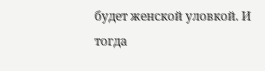будет женской уловкой. И тогда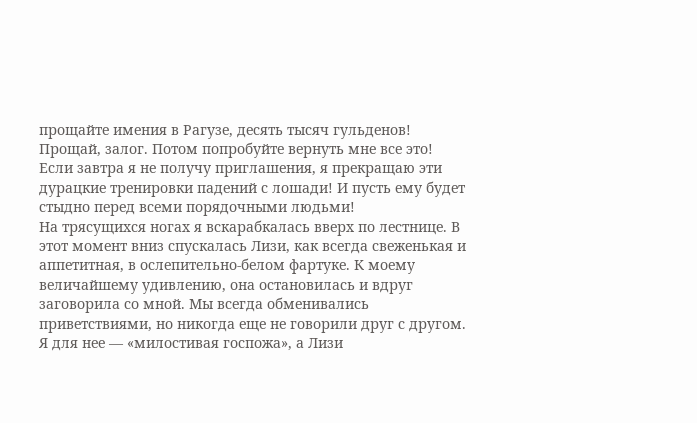прощайте имения в Рагузе, десять тысяч гульденов! Прощай, залог. Потом попробуйте вернуть мне все это!
Если завтра я не получу приглашения, я прекращаю эти дурацкие тренировки падений с лошади! И пусть ему будет стыдно перед всеми порядочными людьми!
На трясущихся ногах я вскарабкалась вверх по лестнице. В этот момент вниз спускалась Лизи, как всегда свеженькая и аппетитная, в ослепительно-белом фартуке. К моему величайшему удивлению, она остановилась и вдруг заговорила со мной. Мы всегда обменивались приветствиями, но никогда еще не говорили друг с другом. Я для нее — «милостивая госпожа», а Лизи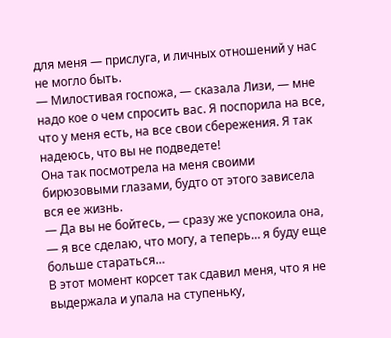для меня — прислуга, и личных отношений у нас не могло быть.
— Милостивая госпожа, — сказала Лизи, — мне надо кое о чем спросить вас. Я поспорила на все, что у меня есть, на все свои сбережения. Я так надеюсь, что вы не подведете!
Она так посмотрела на меня своими бирюзовыми глазами, будто от этого зависела вся ее жизнь.
— Да вы не бойтесь, — сразу же успокоила она, — я все сделаю, что могу, а теперь… я буду еще больше стараться…
В этот момент корсет так сдавил меня, что я не выдержала и упала на ступеньку,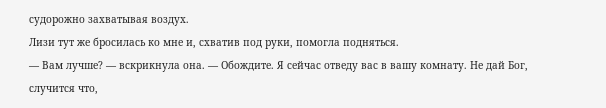судорожно захватывая воздух.
Лизи тут же бросилась ко мне и, схватив под руки, помогла подняться.
— Вам лучше? — вскрикнула она. — Обождите. Я сейчас отведу вас в вашу комнату. Не дай Бог, случится что,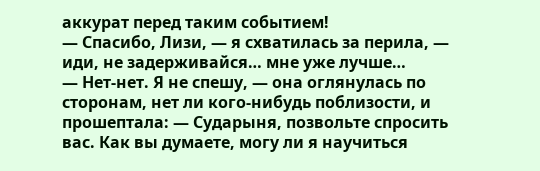аккурат перед таким событием!
— Спасибо, Лизи, — я схватилась за перила, — иди, не задерживайся… мне уже лучше…
— Нет-нет. Я не спешу, — она оглянулась по сторонам, нет ли кого-нибудь поблизости, и прошептала: — Сударыня, позвольте спросить вас. Как вы думаете, могу ли я научиться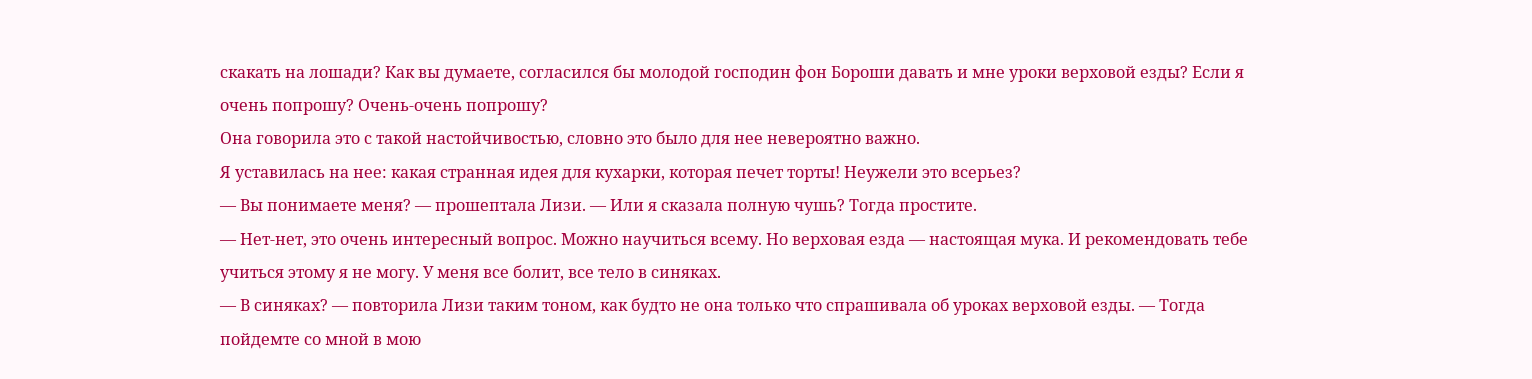скакать на лошади? Как вы думаете, согласился бы молодой господин фон Бороши давать и мне уроки верховой езды? Если я очень попрошу? Очень-очень попрошу?
Она говорила это с такой настойчивостью, словно это было для нее невероятно важно.
Я уставилась на нее: какая странная идея для кухарки, которая печет торты! Неужели это всерьез?
— Вы понимаете меня? — прошептала Лизи. — Или я сказала полную чушь? Тогда простите.
— Нет-нет, это очень интересный вопрос. Можно научиться всему. Но верховая езда — настоящая мука. И рекомендовать тебе учиться этому я не могу. У меня все болит, все тело в синяках.
— В синяках? — повторила Лизи таким тоном, как будто не она только что спрашивала об уроках верховой езды. — Тогда пойдемте со мной в мою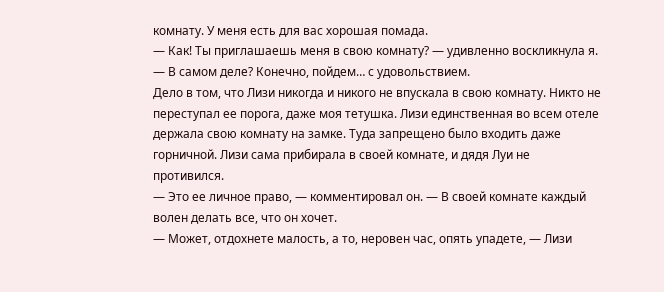комнату. У меня есть для вас хорошая помада.
— Как! Ты приглашаешь меня в свою комнату? — удивленно воскликнула я. — В самом деле? Конечно, пойдем… с удовольствием.
Дело в том, что Лизи никогда и никого не впускала в свою комнату. Никто не переступал ее порога, даже моя тетушка. Лизи единственная во всем отеле держала свою комнату на замке. Туда запрещено было входить даже горничной. Лизи сама прибирала в своей комнате, и дядя Луи не противился.
— Это ее личное право, — комментировал он. — В своей комнате каждый волен делать все, что он хочет.
— Может, отдохнете малость, а то, неровен час, опять упадете, — Лизи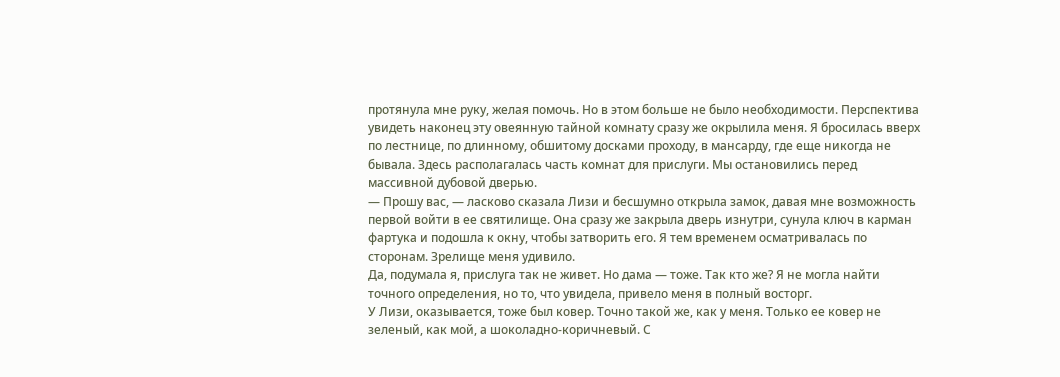протянула мне руку, желая помочь. Но в этом больше не было необходимости. Перспектива увидеть наконец эту овеянную тайной комнату сразу же окрылила меня. Я бросилась вверх по лестнице, по длинному, обшитому досками проходу, в мансарду, где еще никогда не бывала. Здесь располагалась часть комнат для прислуги. Мы остановились перед массивной дубовой дверью.
— Прошу вас, — ласково сказала Лизи и бесшумно открыла замок, давая мне возможность первой войти в ее святилище. Она сразу же закрыла дверь изнутри, сунула ключ в карман фартука и подошла к окну, чтобы затворить его. Я тем временем осматривалась по сторонам. Зрелище меня удивило.
Да, подумала я, прислуга так не живет. Но дама — тоже. Так кто же? Я не могла найти точного определения, но то, что увидела, привело меня в полный восторг.
У Лизи, оказывается, тоже был ковер. Точно такой же, как у меня. Только ее ковер не зеленый, как мой, а шоколадно-коричневый. С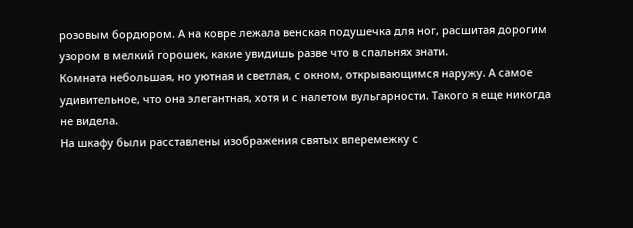розовым бордюром. А на ковре лежала венская подушечка для ног, расшитая дорогим узором в мелкий горошек, какие увидишь разве что в спальнях знати.
Комната небольшая, но уютная и светлая, с окном, открывающимся наружу. А самое удивительное, что она элегантная, хотя и с налетом вульгарности. Такого я еще никогда не видела.
На шкафу были расставлены изображения святых вперемежку с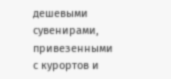дешевыми сувенирами, привезенными с курортов и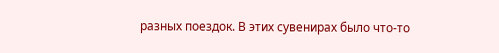разных поездок. В этих сувенирах было что-то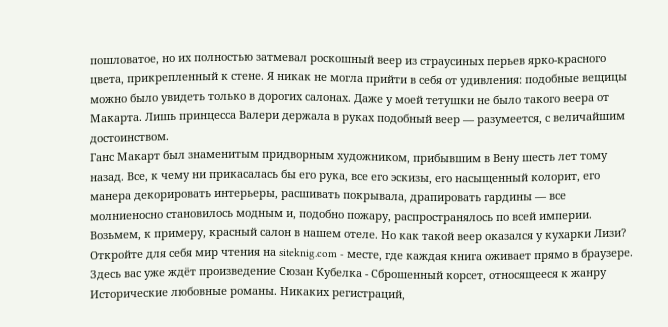пошловатое, но их полностью затмевал роскошный веер из страусиных перьев ярко-красного цвета, прикрепленный к стене. Я никак не могла прийти в себя от удивления: подобные вещицы можно было увидеть только в дорогих салонах. Даже у моей тетушки не было такого веера от Макарта. Лишь принцесса Валери держала в руках подобный веер — разумеется, с величайшим достоинством.
Ганс Макарт был знаменитым придворным художником, прибывшим в Вену шесть лет тому назад. Все, к чему ни прикасалась бы его рука, все его эскизы, его насыщенный колорит, его манера декорировать интерьеры, расшивать покрывала, драпировать гардины — все молниеносно становилось модным и, подобно пожару, распространялось по всей империи. Возьмем, к примеру, красный салон в нашем отеле. Но как такой веер оказался у кухарки Лизи?
Откройте для себя мир чтения на siteknig.com - месте, где каждая книга оживает прямо в браузере. Здесь вас уже ждёт произведение Сюзан Кубелка - Сброшенный корсет, относящееся к жанру Исторические любовные романы. Никаких регистраций,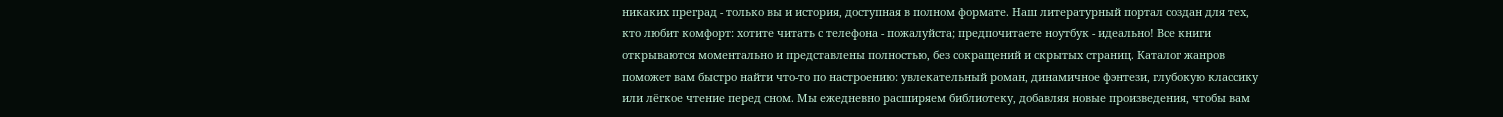никаких преград - только вы и история, доступная в полном формате. Наш литературный портал создан для тех, кто любит комфорт: хотите читать с телефона - пожалуйста; предпочитаете ноутбук - идеально! Все книги открываются моментально и представлены полностью, без сокращений и скрытых страниц. Каталог жанров поможет вам быстро найти что-то по настроению: увлекательный роман, динамичное фэнтези, глубокую классику или лёгкое чтение перед сном. Мы ежедневно расширяем библиотеку, добавляя новые произведения, чтобы вам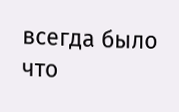всегда было что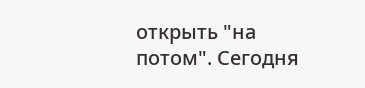открыть "на потом". Сегодня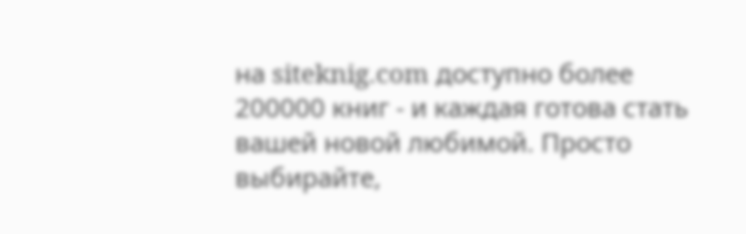на siteknig.com доступно более 200000 книг - и каждая готова стать вашей новой любимой. Просто выбирайте,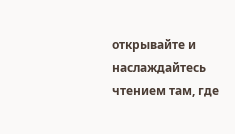открывайте и наслаждайтесь чтением там, где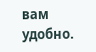вам удобно.